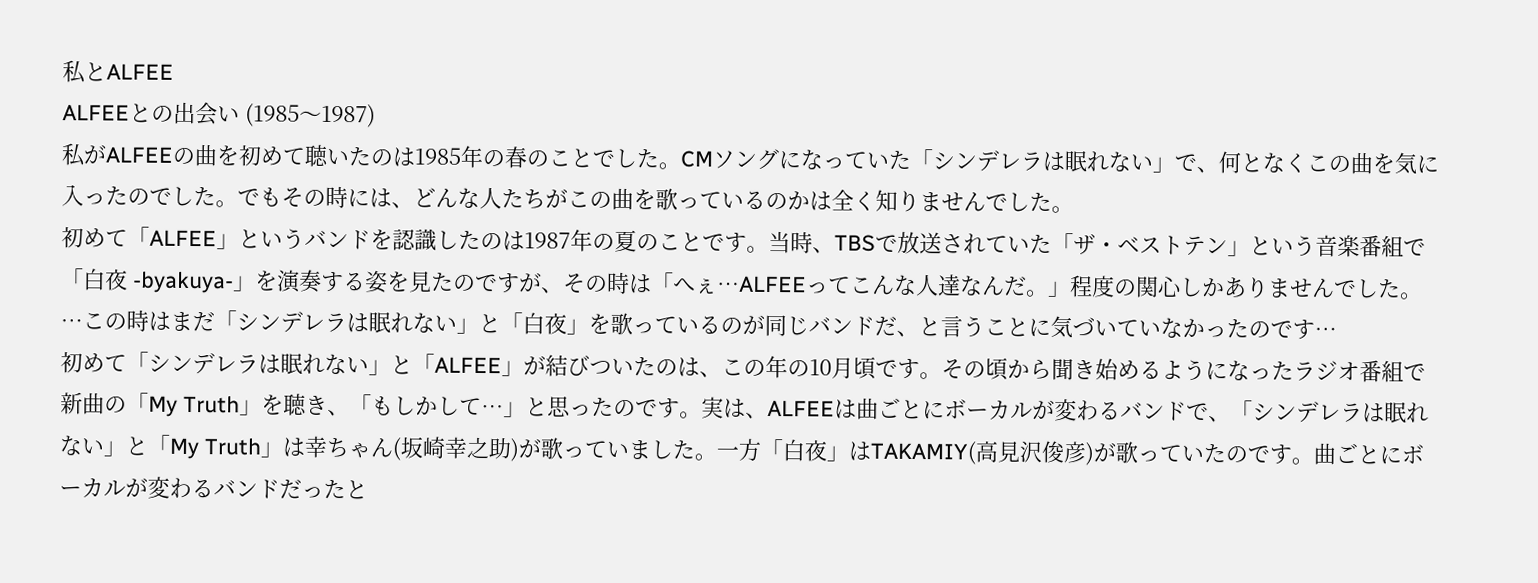私とALFEE
ALFEEとの出会い (1985〜1987)
私がALFEEの曲を初めて聴いたのは1985年の春のことでした。CMソングになっていた「シンデレラは眠れない」で、何となくこの曲を気に入ったのでした。でもその時には、どんな人たちがこの曲を歌っているのかは全く知りませんでした。
初めて「ALFEE」というバンドを認識したのは1987年の夏のことです。当時、TBSで放送されていた「ザ・ベストテン」という音楽番組で「白夜 -byakuya-」を演奏する姿を見たのですが、その時は「へぇ…ALFEEってこんな人達なんだ。」程度の関心しかありませんでした。
…この時はまだ「シンデレラは眠れない」と「白夜」を歌っているのが同じバンドだ、と言うことに気づいていなかったのです…
初めて「シンデレラは眠れない」と「ALFEE」が結びついたのは、この年の10月頃です。その頃から聞き始めるようになったラジオ番組で新曲の「My Truth」を聴き、「もしかして…」と思ったのです。実は、ALFEEは曲ごとにボーカルが変わるバンドで、「シンデレラは眠れない」と「My Truth」は幸ちゃん(坂崎幸之助)が歌っていました。一方「白夜」はTAKAMIY(高見沢俊彦)が歌っていたのです。曲ごとにボーカルが変わるバンドだったと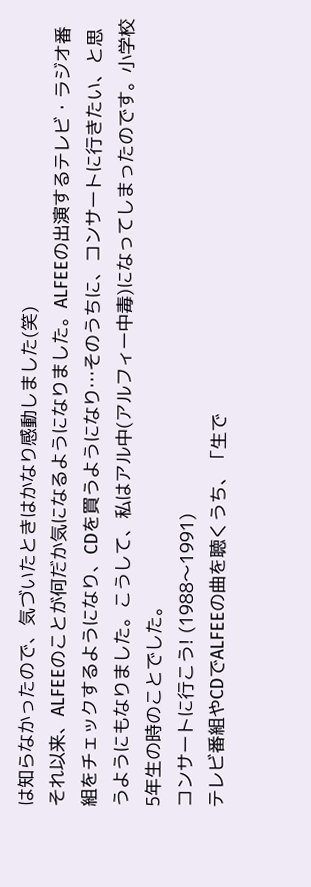は知らなかったので、気づいたときはかなり感動しました(笑)
それ以来、ALFEEのことが何だか気になるようになりました。ALFEEの出演するテレビ・ラジオ番組をチェックするようになり、CDを買うようになり…そのうちに、コンサートに行きたい、と思うようにもなりました。こうして、私はアル中(アルフィー中毒)になってしまったのです。小学校5年生の時のことでした。
コンサートに行こう! (1988〜1991)
テレビ番組やCDでALFEEの曲を聴くうち、「生で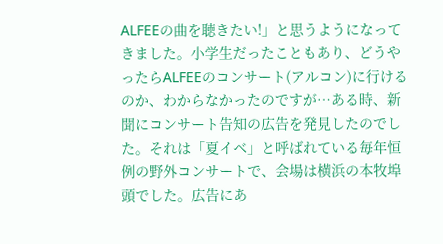ALFEEの曲を聴きたい!」と思うようになってきました。小学生だったこともあり、どうやったらALFEEのコンサート(アルコン)に行けるのか、わからなかったのですが…ある時、新聞にコンサート告知の広告を発見したのでした。それは「夏イベ」と呼ばれている毎年恒例の野外コンサートで、会場は横浜の本牧埠頭でした。広告にあ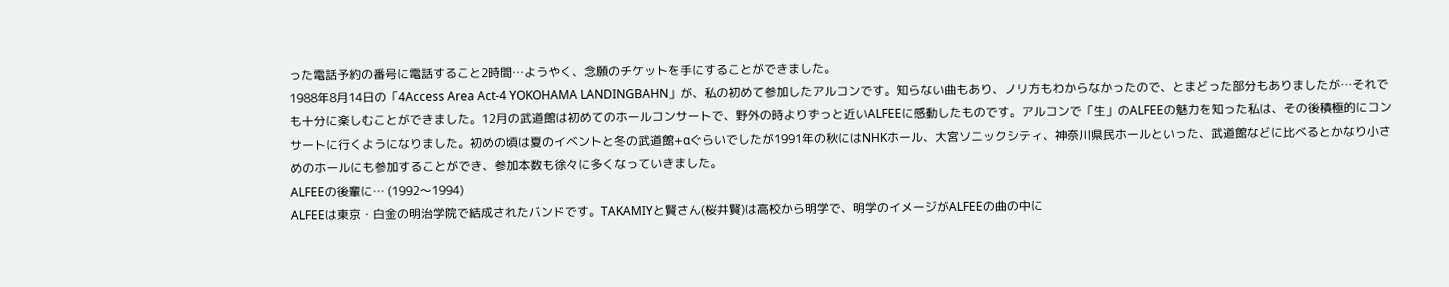った電話予約の番号に電話すること2時間…ようやく、念願のチケットを手にすることができました。
1988年8月14日の「4Access Area Act-4 YOKOHAMA LANDINGBAHN」が、私の初めて参加したアルコンです。知らない曲もあり、ノリ方もわからなかったので、とまどった部分もありましたが…それでも十分に楽しむことができました。12月の武道館は初めてのホールコンサートで、野外の時よりずっと近いALFEEに感動したものです。アルコンで「生」のALFEEの魅力を知った私は、その後積極的にコンサートに行くようになりました。初めの頃は夏のイベントと冬の武道館+αぐらいでしたが1991年の秋にはNHKホール、大宮ソニックシティ、神奈川県民ホールといった、武道館などに比べるとかなり小さめのホールにも参加することができ、参加本数も徐々に多くなっていきました。
ALFEEの後輩に… (1992〜1994)
ALFEEは東京・白金の明治学院で結成されたバンドです。TAKAMIYと賢さん(桜井賢)は高校から明学で、明学のイメージがALFEEの曲の中に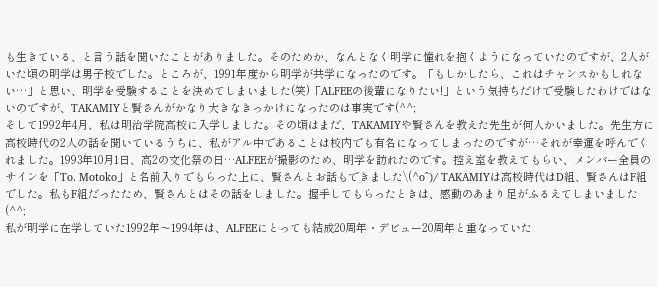も生きている、と言う話を聞いたことがありました。そのためか、なんとなく明学に憧れを抱くようになっていたのですが、2人がいた頃の明学は男子校でした。ところが、1991年度から明学が共学になったのです。「もしかしたら、これはチャンスかもしれない…」と思い、明学を受験することを決めてしまいました(笑)「ALFEEの後輩になりたい!」という気持ちだけで受験したわけではないのですが、TAKAMIYと賢さんがかなり大きなきっかけになったのは事実です(^^;
そして1992年4月、私は明治学院高校に入学しました。その頃はまだ、TAKAMIYや賢さんを教えた先生が何人かいました。先生方に高校時代の2人の話を聞いているうちに、私がアル中であることは校内でも有名になってしまったのですが…それが幸運を呼んでくれました。1993年10月1日、高2の文化祭の日…ALFEEが撮影のため、明学を訪れたのです。控え室を教えてもらい、メンバー全員のサインを「To. Motoko」と名前入りでもらった上に、賢さんとお話もできました\(^o^)/ TAKAMIYは高校時代はD組、賢さんはF組でした。私もF組だったため、賢さんとはその話をしました。握手してもらったときは、感動のあまり足がふるえてしまいました(^^;
私が明学に在学していた1992年〜1994年は、ALFEEにとっても結成20周年・デビュー20周年と重なっていた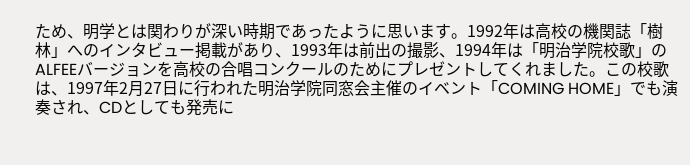ため、明学とは関わりが深い時期であったように思います。1992年は高校の機関誌「樹林」へのインタビュー掲載があり、1993年は前出の撮影、1994年は「明治学院校歌」のALFEEバージョンを高校の合唱コンクールのためにプレゼントしてくれました。この校歌は、1997年2月27日に行われた明治学院同窓会主催のイベント「COMING HOME」でも演奏され、CDとしても発売に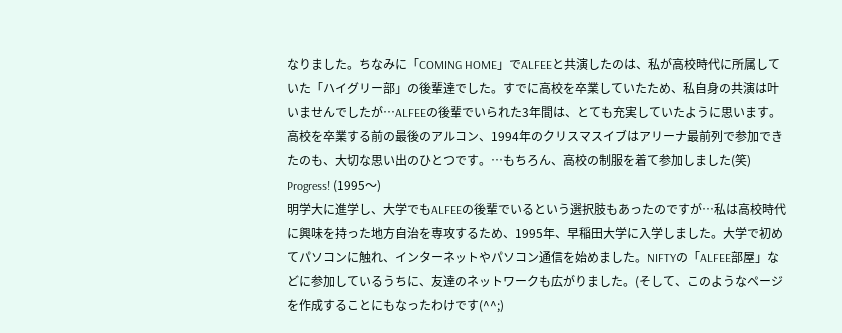なりました。ちなみに「COMING HOME」でALFEEと共演したのは、私が高校時代に所属していた「ハイグリー部」の後輩達でした。すでに高校を卒業していたため、私自身の共演は叶いませんでしたが…ALFEEの後輩でいられた3年間は、とても充実していたように思います。高校を卒業する前の最後のアルコン、1994年のクリスマスイブはアリーナ最前列で参加できたのも、大切な思い出のひとつです。…もちろん、高校の制服を着て参加しました(笑)
Progress! (1995〜)
明学大に進学し、大学でもALFEEの後輩でいるという選択肢もあったのですが…私は高校時代に興味を持った地方自治を専攻するため、1995年、早稲田大学に入学しました。大学で初めてパソコンに触れ、インターネットやパソコン通信を始めました。NIFTYの「ALFEE部屋」などに参加しているうちに、友達のネットワークも広がりました。(そして、このようなページを作成することにもなったわけです(^^;)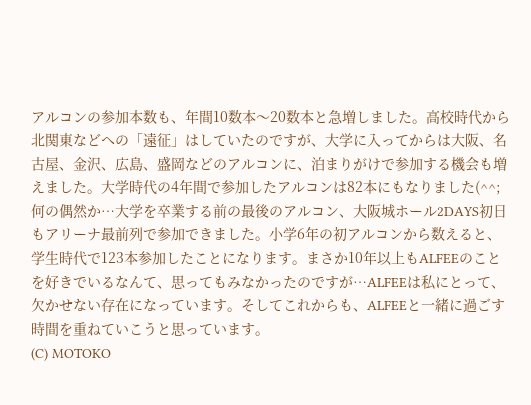アルコンの参加本数も、年間10数本〜20数本と急増しました。高校時代から北関東などへの「遠征」はしていたのですが、大学に入ってからは大阪、名古屋、金沢、広島、盛岡などのアルコンに、泊まりがけで参加する機会も増えました。大学時代の4年間で参加したアルコンは82本にもなりました(^^; 何の偶然か…大学を卒業する前の最後のアルコン、大阪城ホール2DAYS初日もアリーナ最前列で参加できました。小学6年の初アルコンから数えると、学生時代で123本参加したことになります。まさか10年以上もALFEEのことを好きでいるなんて、思ってもみなかったのですが…ALFEEは私にとって、欠かせない存在になっています。そしてこれからも、ALFEEと一緒に過ごす時間を重ねていこうと思っています。
(C) MOTOKO